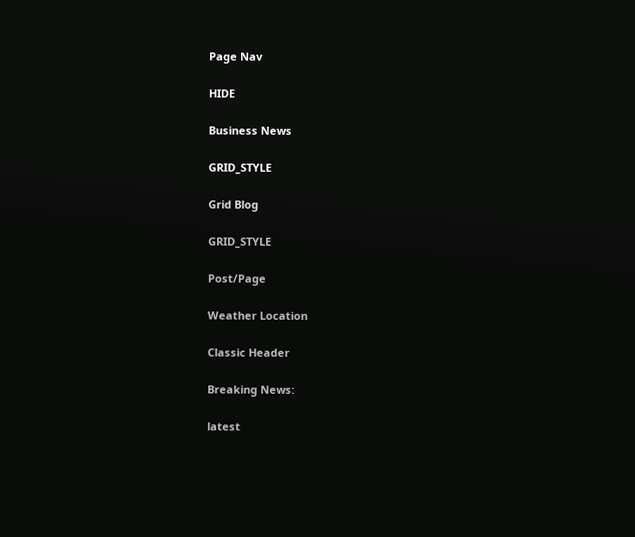Page Nav

HIDE

Business News

GRID_STYLE

Grid Blog

GRID_STYLE

Post/Page

Weather Location

Classic Header

Breaking News:

latest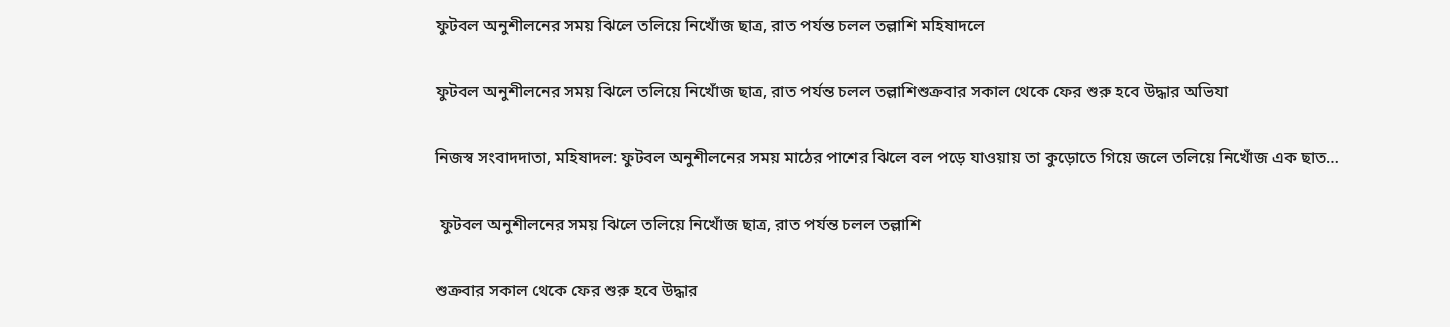ফুটবল অনুশীলনের সময় ঝিলে তলিয়ে নিখোঁজ ছাত্র, রাত পর্যন্ত চলল তল্লাশি মহিষাদলে

ফুটবল অনুশীলনের সময় ঝিলে তলিয়ে নিখোঁজ ছাত্র, রাত পর্যন্ত চলল তল্লাশিশুক্রবার সকাল থেকে ফের শুরু হবে উদ্ধার অভিযা

নিজস্ব সংবাদদাতা, মহিষাদল: ফুটবল অনুশীলনের সময় মাঠের পাশের ঝিলে বল পড়ে যাওয়ায় তা কুড়োতে গিয়ে জলে তলিয়ে নিখোঁজ এক ছাত…

 ফুটবল অনুশীলনের সময় ঝিলে তলিয়ে নিখোঁজ ছাত্র, রাত পর্যন্ত চলল তল্লাশি

শুক্রবার সকাল থেকে ফের শুরু হবে উদ্ধার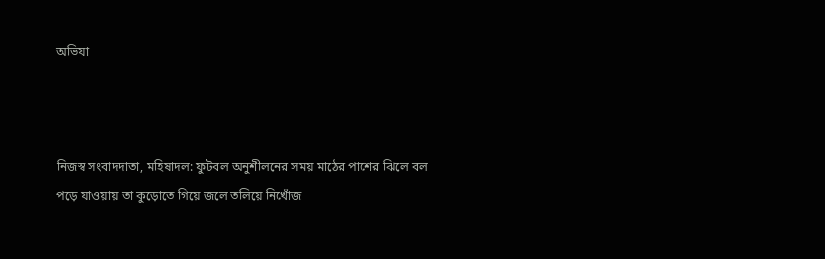অভিযা



নিজস্ব সংবাদদাতা, মহিষাদল: ফুটবল অনুশীলনের সময় মাঠের পাশের ঝিলে বল পড়ে যাওয়ায় তা কুড়োতে গিয়ে জলে তলিয়ে নিখোঁজ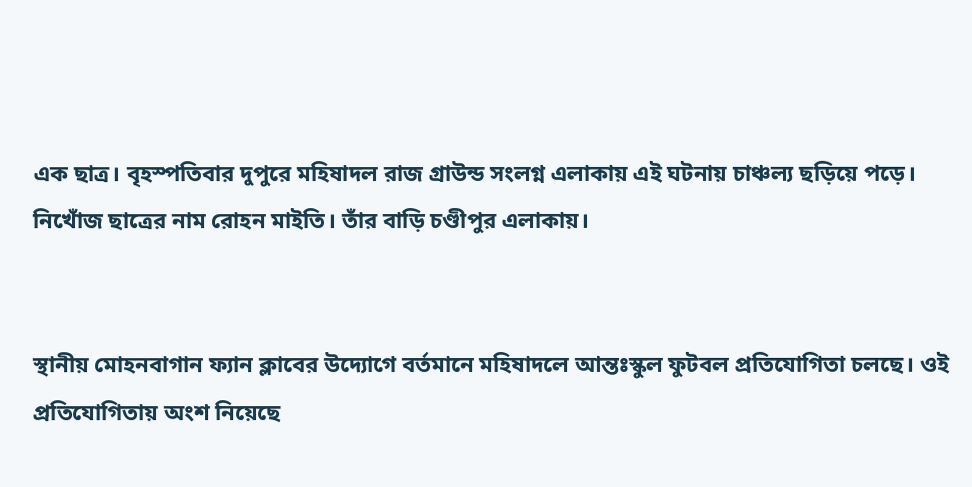এক ছাত্র। বৃহস্পতিবার দুপুরে মহিষাদল রাজ গ্রাউন্ড সংলগ্ন এলাকায় এই ঘটনায় চাঞ্চল্য ছড়িয়ে পড়ে। নিখোঁজ ছাত্রের নাম রোহন মাইতি। তাঁর বাড়ি চণ্ডীপুর এলাকায়।


স্থানীয় মোহনবাগান ফ্যান ক্লাবের উদ্যোগে বর্তমানে মহিষাদলে আন্তঃস্কুল ফুটবল প্রতিযোগিতা চলছে। ওই প্রতিযোগিতায় অংশ নিয়েছে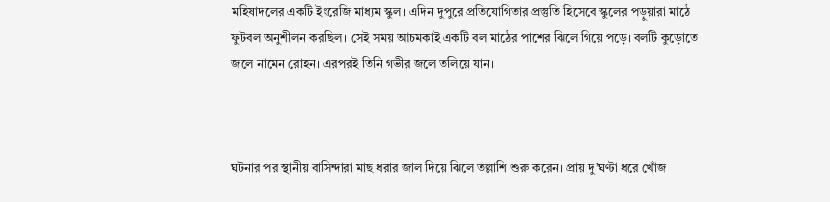মহিষাদলের একটি ইংরেজি মাধ্যম স্কুল। এদিন দুপুরে প্রতিযোগিতার প্রস্তুতি হিসেবে স্কুলের পড়ুয়ারা মাঠে ফুটবল অনুশীলন করছিল। সেই সময় আচমকাই একটি বল মাঠের পাশের ঝিলে গিয়ে পড়ে। বলটি কুড়োতে জলে নামেন রোহন। এরপরই তিনি গভীর জলে তলিয়ে যান।



ঘটনার পর স্থানীয় বাসিন্দারা মাছ ধরার জাল দিয়ে ঝিলে তল্লাশি শুরু করেন। প্রায় দু’ঘণ্টা ধরে খোঁজ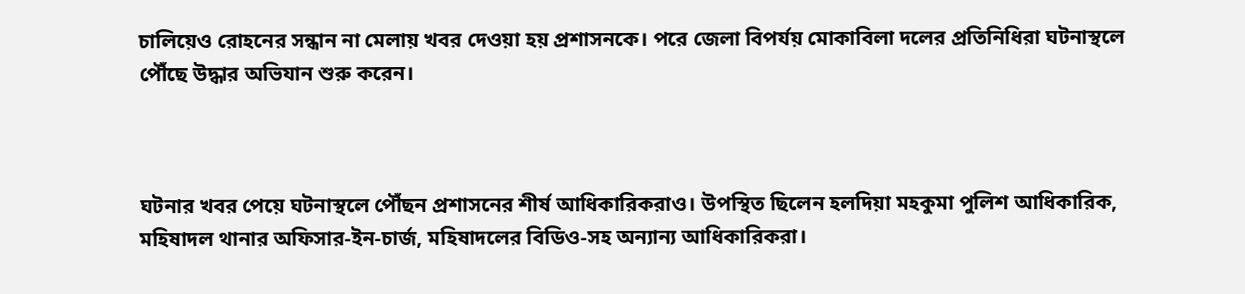চালিয়েও রোহনের সন্ধান না মেলায় খবর দেওয়া হয় প্রশাসনকে। পরে জেলা বিপর্যয় মোকাবিলা দলের প্রতিনিধিরা ঘটনাস্থলে পৌঁছে উদ্ধার অভিযান শুরু করেন।



ঘটনার খবর পেয়ে ঘটনাস্থলে পৌঁছন প্রশাসনের শীর্ষ আধিকারিকরাও। উপস্থিত ছিলেন হলদিয়া মহকুমা পুলিশ আধিকারিক, মহিষাদল থানার অফিসার-ইন-চার্জ, মহিষাদলের বিডিও-সহ অন্যান্য আধিকারিকরা।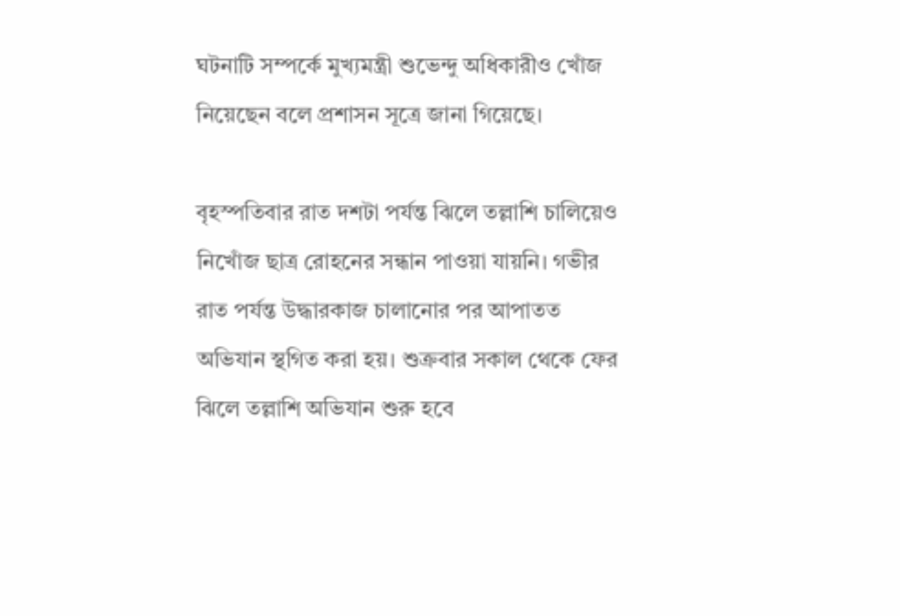ঘটনাটি সম্পর্কে মুখ্যমন্ত্রী শুভেন্দু অধিকারীও খোঁজ নিয়েছেন বলে প্রশাসন সূত্রে জানা গিয়েছে।

বৃহস্পতিবার রাত দশটা পর্যন্ত ঝিলে তল্লাশি চালিয়েও নিখোঁজ ছাত্র রোহনের সন্ধান পাওয়া যায়নি। গভীর রাত পর্যন্ত উদ্ধারকাজ চালানোর পর আপাতত অভিযান স্থগিত করা হয়। শুক্রবার সকাল থেকে ফের ঝিলে তল্লাশি অভিযান শুরু হবে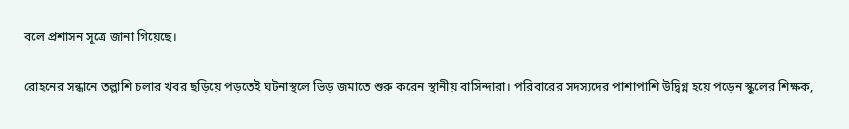বলে প্রশাসন সূত্রে জানা গিয়েছে।

রোহনের সন্ধানে তল্লাশি চলার খবর ছড়িয়ে পড়তেই ঘটনাস্থলে ভিড় জমাতে শুরু করেন স্থানীয় বাসিন্দারা। পরিবারের সদস্যদের পাশাপাশি উদ্বিগ্ন হয়ে পড়েন স্কুলের শিক্ষক,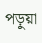পড়ুয়া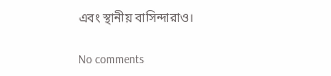এবং স্থানীয় বাসিন্দারাও।

No comments